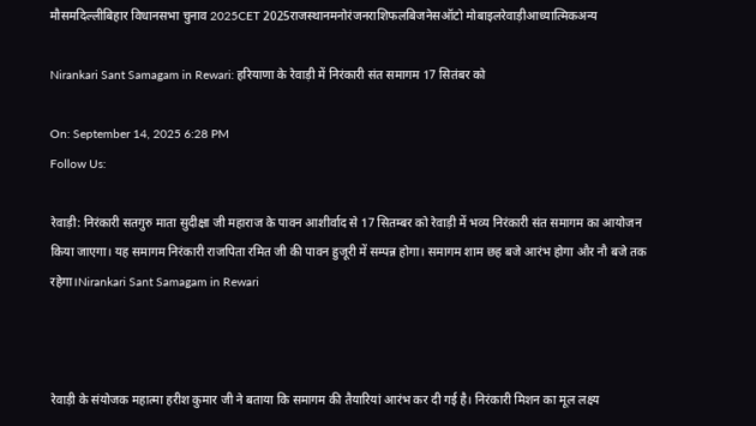मौसमदिल्लीबिहार विधानसभा चुनाव 2025CET 2025राजस्थानमनोरंजनराशिफलबिजनेसऑटो मोबाइलरेवाड़ीआध्यात्मिकअन्य

Nirankari Sant Samagam in Rewari: हरियाणा के रेवाड़ी में निरंकारी संत समागम 17 सितंबर को

On: September 14, 2025 6:28 PM
Follow Us:

रेवाड़ी: निरंकारी सतगुरु माता सुदीक्षा जी महाराज के पावन आशीर्वाद से 17 सितम्बर को रेवाड़ी में भव्य निरंकारी संत समागम का आयोजन किया जाएगा। यह समागम निरंकारी राजपिता रमित जी की पावन हुजूरी में सम्पन्न होगा। समागम शाम छह बजे आरंभ होगा और नौ बजे तक रहेगा।Nirankari Sant Samagam in Rewari



रेवाड़ी के संयोजक महात्मा हरीश कुमार जी ने बताया कि समागम की तैयारियां आरंभ कर दी गई है। निरंकारी मिशन का मूल लक्ष्य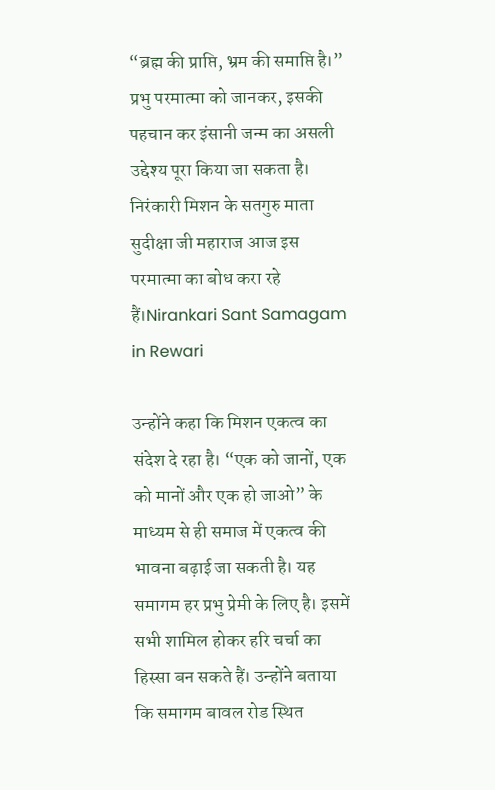“ब्रह्म की प्राप्ति, भ्रम की समाप्ति है।” प्रभु परमात्मा को जानकर, इसकी पहचान कर इंसानी जन्म का असली उद्देश्य पूरा किया जा सकता है। निरंकारी मिशन के सतगुरु माता सुदीक्षा जी महाराज आज इस परमात्मा का बोध करा रहे हैं।Nirankari Sant Samagam in Rewari

उन्होंने कहा कि मिशन एकत्व का संदेश दे रहा है। “एक को जानों, एक को मानों और एक हो जाओ” के माध्यम से ही समाज में एकत्व की भावना बढ़ाई जा सकती है। यह समागम हर प्रभु प्रेमी के लिए है। इसमें सभी शामिल होकर हरि चर्चा का हिस्सा बन सकते हैं। उन्होंने बताया कि समागम बावल रोड स्थित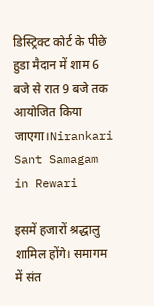डिस्ट्रिक्ट कोर्ट के पीछे हुडा मैदान में शाम 6 बजे से रात 9 बजे तक आयोजित किया जाएगा।Nirankari Sant Samagam in Rewari

इसमें हजारों श्रद्धालु शामिल होंगे। समागम में संत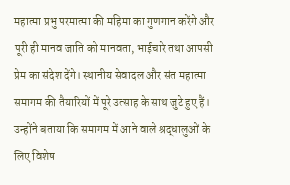महात्मा प्रभु परमात्मा की महिमा का गुणगान करेंगे और पूरी ही मानव जाति को मानवता, भाईचारे तथा आपसी प्रेम का संदेश देंगे। स्थानीय सेवादल और संत महात्मा समागम की तैयारियों में पूरे उत्साह के साथ जुटे हुए हैं। उन्होंने बताया कि समागम में आने वाले श्रद्धालुओं के लिए विशेष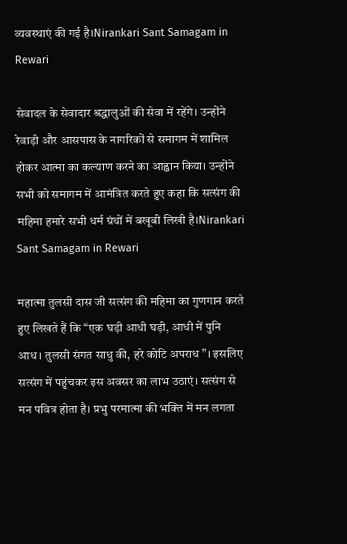व्यवस्थाएं की गई है।Nirankari Sant Samagam in Rewari

सेवादल के सेवादार श्रद्धालुओं की सेवा में रहेंगे। उन्होंने रेवाड़ी और आसपास के नागरिकों से समागम में शामिल होकर आत्मा का कल्याण करने का आह्वान किया। उन्होंने सभी को समागम में आमंत्रित करते हुए कहा कि सत्संग की महिमा हमारे सभी धर्म ग्रंथों में बखूबी लिखी है।Nirankari Sant Samagam in Rewari

महात्मा तुलसी दास जी सत्संग की महिमा का गुणगान करते हुए लिखते हैं कि “एक घड़ी आधी घड़ी, आधी में पुनि आध। तुलसी संगत साधु की, हरे कोटि अपराध”। इसलिए सत्संग में पहुंचकर इस अवसर का लाभ उठाएं। सत्संग से मन पवित्र होता है। प्रभु परमात्मा की भक्ति में मन लगता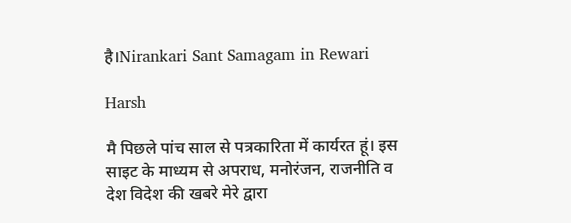है।Nirankari Sant Samagam in Rewari

Harsh

मै पिछले पांच साल से पत्रकारिता में कार्यरत हूं। इस साइट के माध्यम से अपराध, मनोरंजन, राजनीति व देश विदेश की खबरे मेरे द्वारा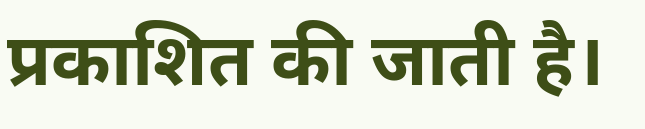प्रकाशित की जाती है।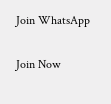Join WhatsApp

Join Now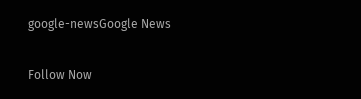google-newsGoogle News

Follow Now